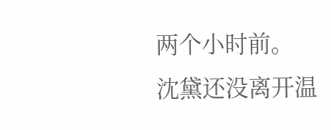两个小时前。
沈黛还没离开温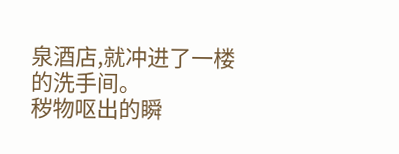泉酒店,就冲进了一楼的洗手间。
秽物呕出的瞬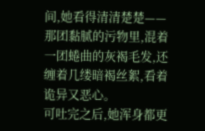间,她看得清清楚楚——
那团黏腻的污物里,混着一团蜷曲的灰褐毛发,还缠着几缕暗褐丝絮,看着诡异又恶心。
可吐完之后,她浑身都更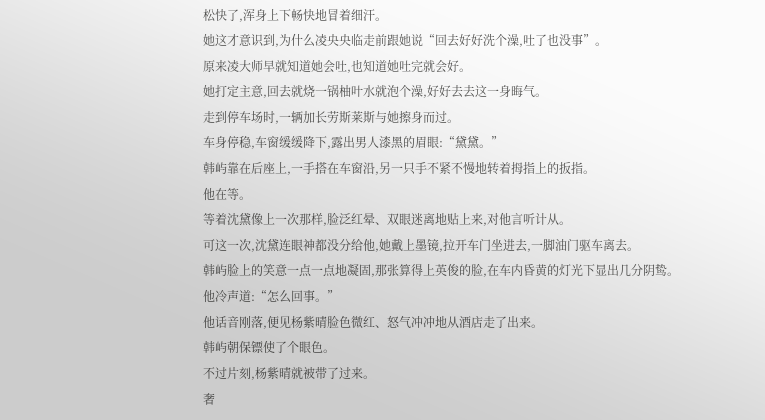松快了,浑身上下畅快地冒着细汗。
她这才意识到,为什么凌央央临走前跟她说“回去好好洗个澡,吐了也没事”。
原来凌大师早就知道她会吐,也知道她吐完就会好。
她打定主意,回去就烧一锅柚叶水就泡个澡,好好去去这一身晦气。
走到停车场时,一辆加长劳斯莱斯与她擦身而过。
车身停稳,车窗缓缓降下,露出男人漆黑的眉眼:“黛黛。”
韩屿靠在后座上,一手搭在车窗沿,另一只手不紧不慢地转着拇指上的扳指。
他在等。
等着沈黛像上一次那样,脸泛红晕、双眼迷离地贴上来,对他言听计从。
可这一次,沈黛连眼神都没分给他,她戴上墨镜,拉开车门坐进去,一脚油门驱车离去。
韩屿脸上的笑意一点一点地凝固,那张算得上英俊的脸,在车内昏黄的灯光下显出几分阴鸷。
他冷声道:“怎么回事。”
他话音刚落,便见杨紫晴脸色微红、怒气冲冲地从酒店走了出来。
韩屿朝保镖使了个眼色。
不过片刻,杨紫晴就被带了过来。
奢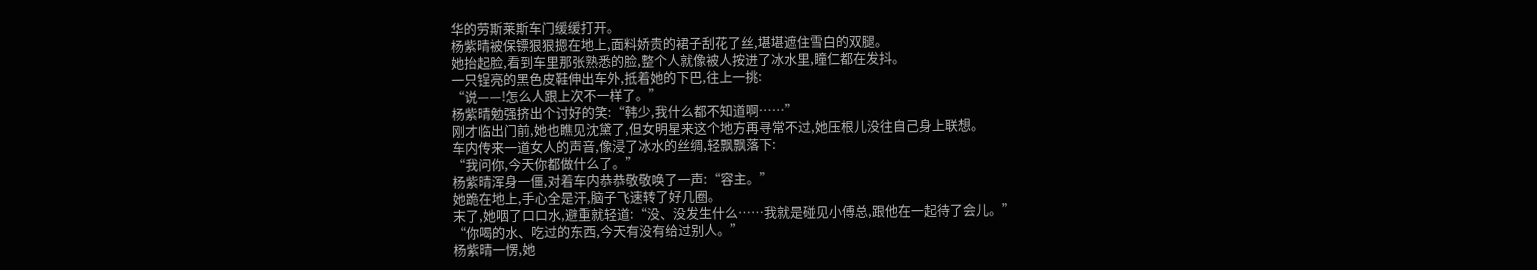华的劳斯莱斯车门缓缓打开。
杨紫晴被保镖狠狠摁在地上,面料娇贵的裙子刮花了丝,堪堪遮住雪白的双腿。
她抬起脸,看到车里那张熟悉的脸,整个人就像被人按进了冰水里,瞳仁都在发抖。
一只锃亮的黑色皮鞋伸出车外,抵着她的下巴,往上一挑:
“说——!怎么人跟上次不一样了。”
杨紫晴勉强挤出个讨好的笑:“韩少,我什么都不知道啊……”
刚才临出门前,她也瞧见沈黛了,但女明星来这个地方再寻常不过,她压根儿没往自己身上联想。
车内传来一道女人的声音,像浸了冰水的丝绸,轻飘飘落下:
“我问你,今天你都做什么了。”
杨紫晴浑身一僵,对着车内恭恭敬敬唤了一声:“容主。”
她跪在地上,手心全是汗,脑子飞速转了好几圈。
末了,她咽了口口水,避重就轻道:“没、没发生什么……我就是碰见小傅总,跟他在一起待了会儿。”
“你喝的水、吃过的东西,今天有没有给过别人。”
杨紫晴一愣,她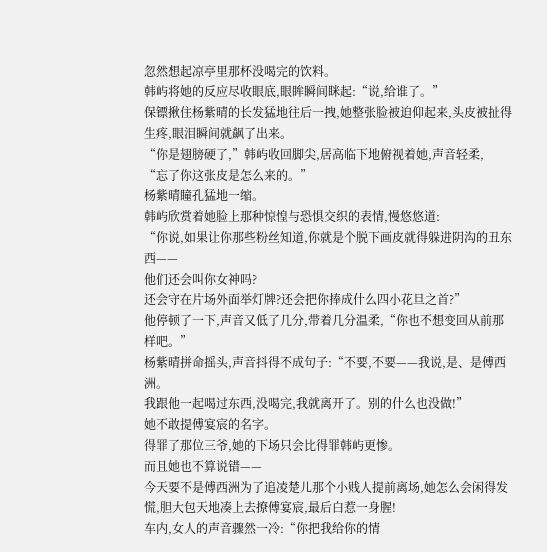忽然想起凉亭里那杯没喝完的饮料。
韩屿将她的反应尽收眼底,眼眸瞬间眯起:“说,给谁了。”
保镖揪住杨紫晴的长发猛地往后一拽,她整张脸被迫仰起来,头皮被扯得生疼,眼泪瞬间就飙了出来。
“你是翅膀硬了,”韩屿收回脚尖,居高临下地俯视着她,声音轻柔,
“忘了你这张皮是怎么来的。”
杨紫晴瞳孔猛地一缩。
韩屿欣赏着她脸上那种惊惶与恐惧交织的表情,慢悠悠道:
“你说,如果让你那些粉丝知道,你就是个脱下画皮就得躲进阴沟的丑东西——
他们还会叫你女神吗?
还会守在片场外面举灯牌?还会把你捧成什么四小花旦之首?”
他停顿了一下,声音又低了几分,带着几分温柔,“你也不想变回从前那样吧。”
杨紫晴拼命摇头,声音抖得不成句子:“不要,不要——我说,是、是傅西洲。
我跟他一起喝过东西,没喝完,我就离开了。别的什么也没做!”
她不敢提傅宴宸的名字。
得罪了那位三爷,她的下场只会比得罪韩屿更惨。
而且她也不算说错——
今天要不是傅西洲为了追凌楚儿那个小贱人提前离场,她怎么会闲得发慌,胆大包天地凑上去撩傅宴宸,最后白惹一身腥!
车内,女人的声音骤然一冷:“你把我给你的情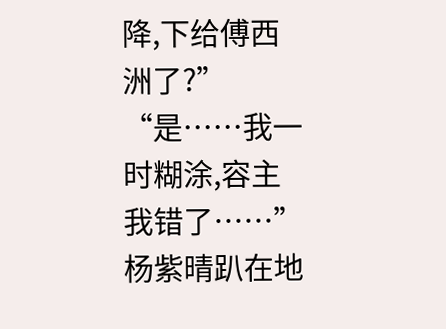降,下给傅西洲了?”
“是……我一时糊涂,容主我错了……”杨紫晴趴在地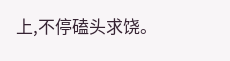上,不停磕头求饶。